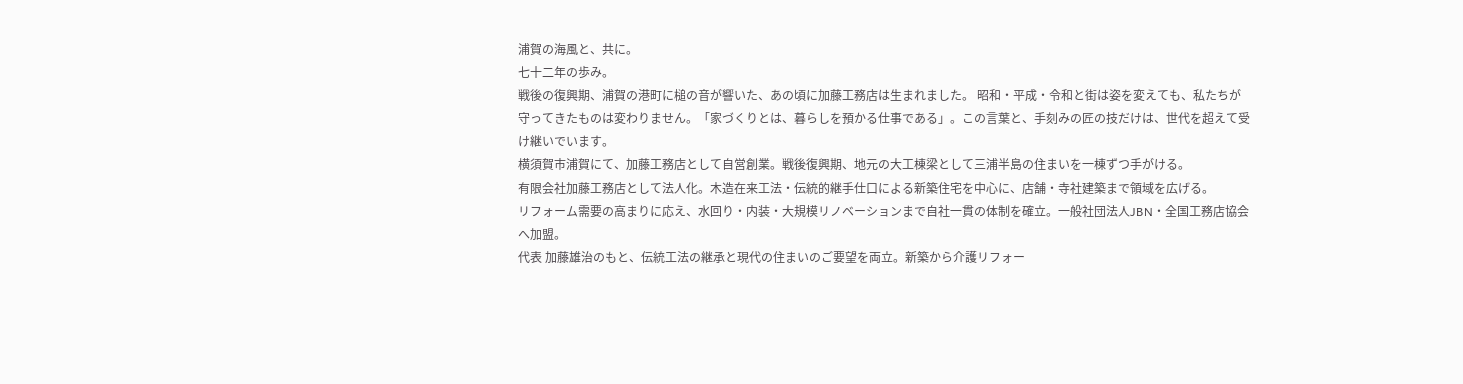浦賀の海風と、共に。
七十二年の歩み。
戦後の復興期、浦賀の港町に槌の音が響いた、あの頃に加藤工務店は生まれました。 昭和・平成・令和と街は姿を変えても、私たちが守ってきたものは変わりません。「家づくりとは、暮らしを預かる仕事である」。この言葉と、手刻みの匠の技だけは、世代を超えて受け継いでいます。
横須賀市浦賀にて、加藤工務店として自営創業。戦後復興期、地元の大工棟梁として三浦半島の住まいを一棟ずつ手がける。
有限会社加藤工務店として法人化。木造在来工法・伝統的継手仕口による新築住宅を中心に、店舗・寺社建築まで領域を広げる。
リフォーム需要の高まりに応え、水回り・内装・大規模リノベーションまで自社一貫の体制を確立。一般社団法人JBN・全国工務店協会へ加盟。
代表 加藤雄治のもと、伝統工法の継承と現代の住まいのご要望を両立。新築から介護リフォー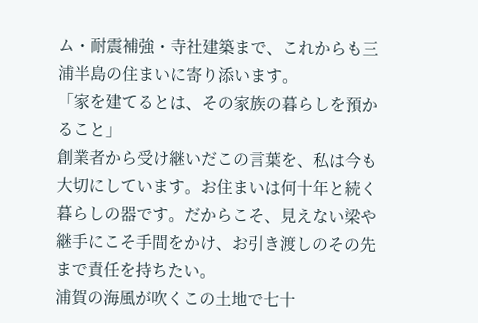ム・耐震補強・寺社建築まで、これからも三浦半島の住まいに寄り添います。
「家を建てるとは、その家族の暮らしを預かること」
創業者から受け継いだこの言葉を、私は今も大切にしています。お住まいは何十年と続く暮らしの器です。だからこそ、見えない梁や継手にこそ手間をかけ、お引き渡しのその先まで責任を持ちたい。
浦賀の海風が吹くこの土地で七十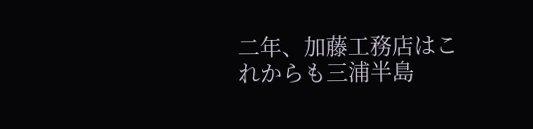二年、加藤工務店はこれからも三浦半島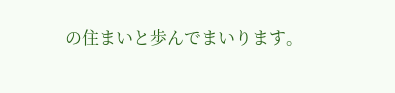の住まいと歩んでまいります。